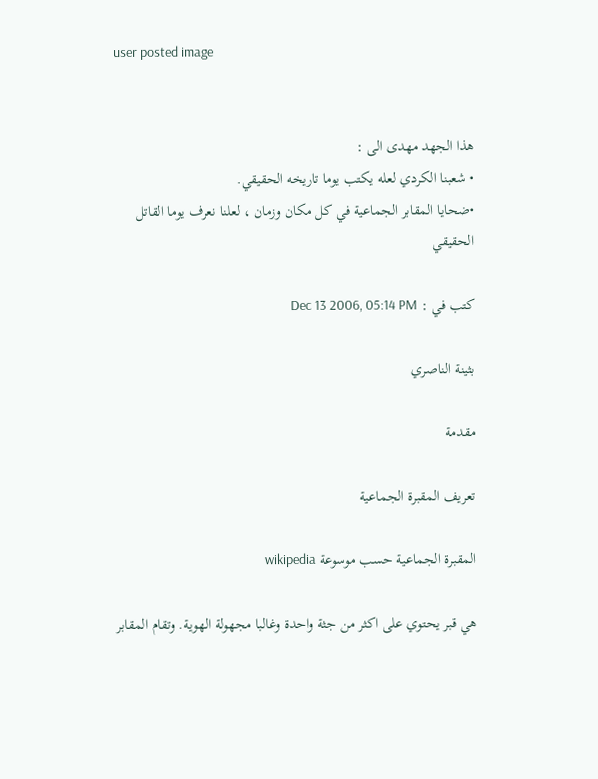user posted image


هذا الجهد مهدى الى :
• شعبنا الكردي لعله يكتب يوما تاريخه الحقيقي.
•ضحايا المقابر الجماعية في كل مكان وزمان ، لعلنا نعرف يوما القاتل الحقيقي

كتب في : Dec 13 2006, 05:14 PM

بثينة الناصري

مقدمة

تعريف المقبرة الجماعية

المقبرة الجماعية حسب موسوعة wikipedia

هي قبر يحتوي على اكثر من جثة واحدة وغالبا مجهولة الهوية. وتقام المقابر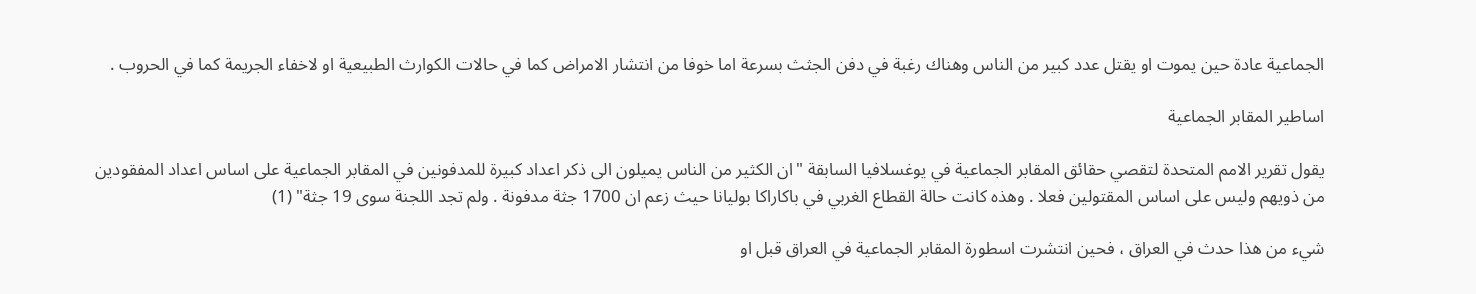الجماعية عادة حين يموت او يقتل عدد كبير من الناس وهناك رغبة في دفن الجثث بسرعة اما خوفا من انتشار الامراض كما في حالات الكوارث الطبيعية او لاخفاء الجريمة كما في الحروب .

اساطير المقابر الجماعية

يقول تقرير الامم المتحدة لتقصي حقائق المقابر الجماعية في يوغسلافيا السابقة "ان الكثير من الناس يميلون الى ذكر اعداد كبيرة للمدفونين في المقابر الجماعية على اساس اعداد المفقودين من ذويهم وليس على اساس المقتولين فعلا . وهذه كانت حالة القطاع الغربي في باكاراكا بوليانا حيث زعم ان 1700 جثة مدفونة . ولم تجد اللجنة سوى 19 جثة" (1)

شيء من هذا حدث في العراق ، فحين انتشرت اسطورة المقابر الجماعية في العراق قبل او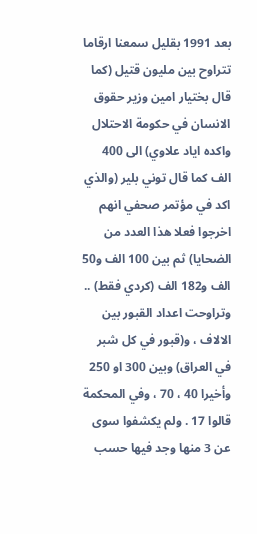بعد 1991 بقليل سمعنا ارقاما تتراوح بين مليون قتيل (كما قال بختيار امين وزير حقوق الانسان في حكومة الاحتلال واكده اياد علاوي) الى 400 الف كما قال توني بلير (والذي اكد في مؤتمر صحفي انهم اخرجوا فعلا هذا العدد من الضحايا) ثم بين 100 الف و50 الف و182 الف (كردي فقط) .. وتراوحت اعداد القبور بين الالاف ، و(قبور في كل شبر في العراق) وبين 300 او 250 وأخيرا 40 ، 70 ، وفي المحكمة قالوا 17 . ولم يكشفوا سوى عن 3 منها وجد فيها حسب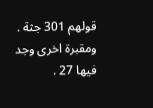قولهم 301 جثة . ومقبرة اخرى وجد فيها 27 .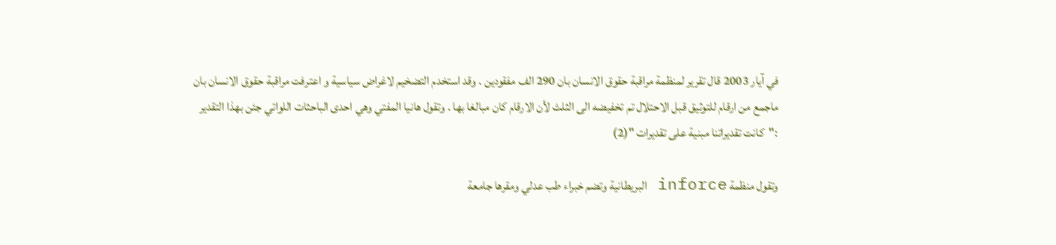في آيار 2003 قال تقرير لمنظمة مراقبة حقوق الانسان بان 290 الف مفقودين . وقد استخدم التضخيم لاغراض سياسية و اعترفت مراقبة حقوق الانسان بان ماجمع من ارقام للتوثيق قبل الاحتلال تم تخفيضه الى الثلث لأن الارقام كان مبالغا بها . وتقول هانيا المفتي وهي احدى الباحثات اللواتي جئن بهذا التقدير :"كانت تقديراتنا مبنية على تقديرات "(2)

وتقول منظمة inforce البريطانية وتضم خبراء طب عدلي ومقرها جامعة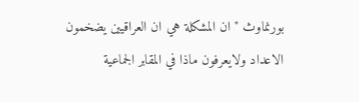بورنماوث "ان المشكلة هي ان العراقيين يضخمون الاعداد ولايعرفون ماذا في المقابر الجماعية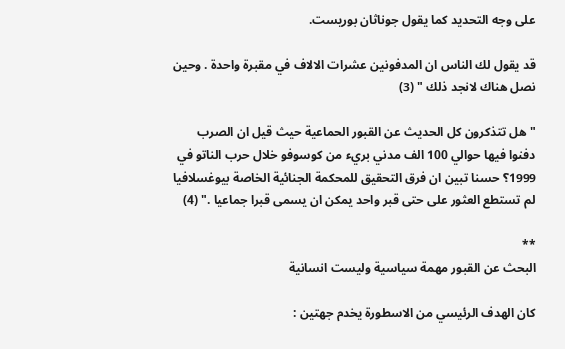على وجه التحديد كما يقول جوناثان بوريست.

قد يقول لك الناس ان المدفونين عشرات الالاف في مقبرة واحدة . وحين نصل هناك لانجد ذلك " (3)

" هل تتذكرون كل الحديث عن القبور الحماعية حيث قيل ان الصرب دفنوا فيها حوالي 100 الف مدني بريء من كوسوفو خلال حرب الناتو في 1999؟ حسنا تبين ان فرق التحقيق للمحكمة الجنائية الخاصة بيوغسلافيا لم تستطع العثور على حتى قبر واحد يمكن ان يسمى قبرا جماعيا ." (4)

**
البحث عن القبور مهمة سياسية وليست انسانية

كان الهدف الرئيسي من الاسطورة يخدم جهتين :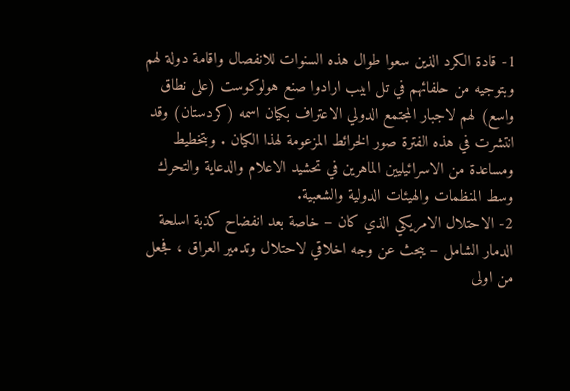1- قادة الكرد الذين سعوا طوال هذه السنوات للانفصال واقامة دولة لهم وبتوجيه من حلفائهم في تل ابيب ارادوا صنع هولوكوست (على نطاق واسع) لهم لاجبار المجتمع الدولي الاعتراف بكيان اسمه (كردستان) وقد انتشرت في هذه الفترة صور الخرائط المزعومة لهذا الكيان . وبتخطيط ومساعدة من الاسرائيليين الماهرين في تحشيد الاعلام والدعاية والتحرك وسط المنظمات والهيئات الدولية والشعبية.
2- الاحتلال الامريكي الذي كان – خاصة بعد انفضاح كذبة اسلحة الدمار الشامل – يبحث عن وجه اخلاقي لاحتلال وتدمير العراق ، فجعل من اولى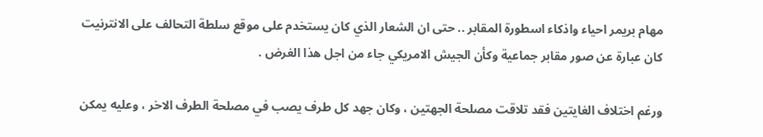مهام بريمر احياء واذكاء اسطورة المقابر .. حتى ان الشعار الذي كان يستخدم على موقع سلطة التحالف على الانترنيت كان عبارة عن صور مقابر جماعية وكأن الجيش الامريكي جاء من اجل هذا الغرض .

ورغم اختلاف الغايتين فقد تلاقت مصلحة الجهتين ، وكان جهد كل طرف يصب في مصلحة الطرف الاخر ، وعليه يمكن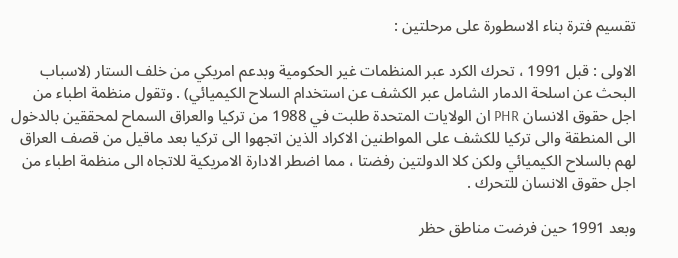تقسيم فترة بناء الاسطورة على مرحلتين :

الاولى : قبل 1991 ، تحرك الكرد عبر المنظمات غير الحكومية وبدعم امريكي من خلف الستار (لاسباب البحث عن اسلحة الدمار الشامل عبر الكشف عن استخدام السلاح الكيميائي) . وتقول منظمة اطباء من اجل حقوق الانسان PHR ان الولايات المتحدة طلبت في 1988 من تركيا والعراق السماح لمحققين بالدخول الى المنطقة والى تركيا للكشف على المواطنين الاكراد الذين اتجهوا الى تركيا بعد ماقيل من قصف العراق لهم بالسلاح الكيميائي ولكن كلا الدولتين رفضتا ، مما اضطر الادارة الامريكية للاتجاه الى منظمة اطباء من اجل حقوق الانسان للتحرك .

وبعد 1991 حين فرضت مناطق حظر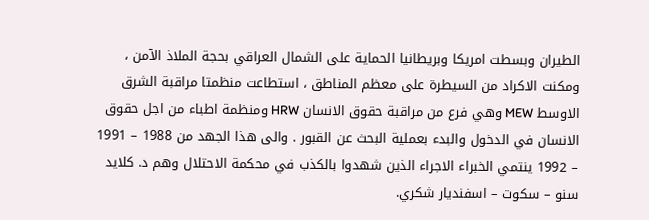الطيران وبسطت امريكا وبريطانيا الحماية على الشمال العراقي بحجة الملاذ الآمن ، ومكنت الاكراد من السيطرة على معظم المناطق ، استطاعت منظمتا مراقبة الشرق الاوسط MEW وهي فرع من مراقبة حقوق الانسان HRW ومنظمة اطباء من اجل حقوق الانسان في الدخول والبدء بعملية البحث عن القبور . والى هذا الجهد من 1988 – 1991 – 1992 ينتمي الخبراء الاجراء الذين شهدوا بالكذب في محكمة الاحتلال وهم د. كلايد سنو – سكوت – اسفنديار شكري.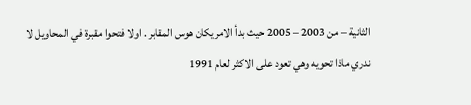الثانية – من 2003 – 2005 حيث بدأ الامريكان هوس المقابر . اولا فتحوا مقبرة في المحاويل لا ندري ماذا تحويه وهي تعود على الاكثر لعام 1991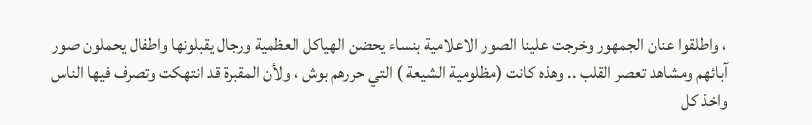، واطلقوا عنان الجمهور وخرجت علينا الصور الاعلامية بنساء يحضن الهياكل العظمية ورجال يقبلونها واطفال يحملون صور آبائهم ومشاهد تعصر القلب .. وهذه كانت (مظلومية الشيعة ) التي حررهم بوش ، ولأن المقبرة قد انتهكت وتصرف فيها الناس واخذ كل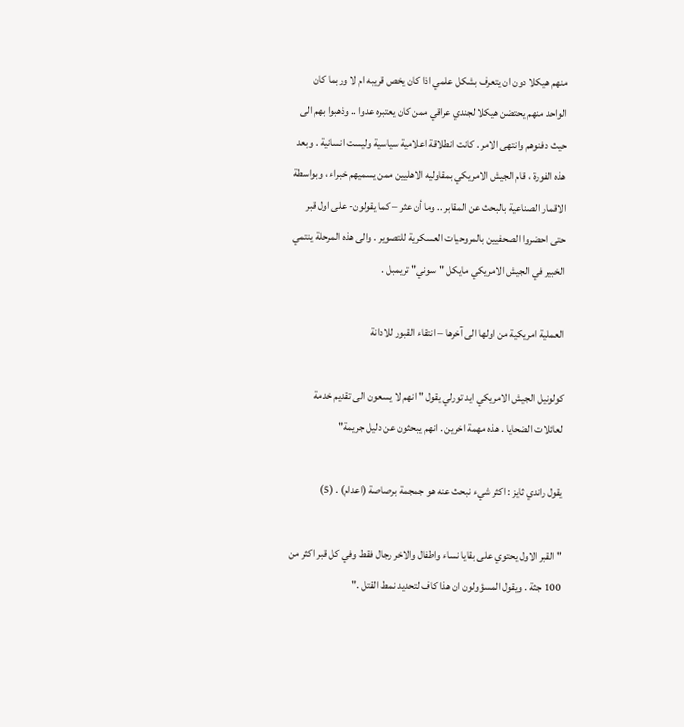منهم هيكلا دون ان يتعرف بشكل علمي اذا كان يخص قريبه ام لا وربما كان الواحد منهم يحتضن هيكلا لجندي عراقي ممن كان يعتبره عدوا .. وذهبوا بهم الى حيث دفنوهم وانتهى الامر . كانت انطلاقة اعلامية سياسية وليست انسانية . وبعد هذه الفورة ، قام الجيش الامريكي بمقاوليه الاهليين ممن يسميهم خبراء ، وبواسطة الاقمار الصناعية بالبحث عن المقابر .. وما أن عثر – كما يقولون- على اول قبر حتى احضروا الصحفيين بالمروحيات العسكرية للتصوير . والى هذه المرحلة ينتمي الخبير في الجيش الامريكي مايكل "سوني" تريمبل .

العملية امريكية من اولها الى آخرها – انتقاء القبور للادانة

كولونيل الجيش الامريكي ايد تورلي يقول " انهم لا يسعون الى تقديم خدمة لعائلات الضحايا . هذه مهمة اخرين . انهم يبحثون عن دليل جريمة"

يقول راندي ثايز : اكثر شيء نبحث عنه هو جمجمة برصاصة (اعدام) . (5)

" القبر الاول يحتوي على بقايا نساء واطفال والاخر رجال فقط وفي كل قبر اكثر من 100 جثة . ويقول المسؤولون ان هذا كاف لتحديد نمط القتل ."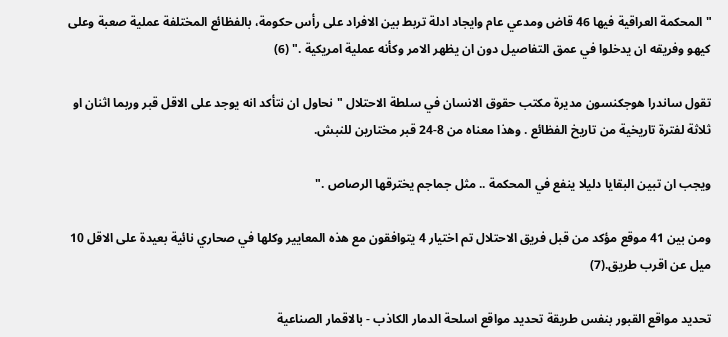"المحكمة العراقية فيها 46 قاض ومدعي عام وايجاد ادلة تربط بين الافراد على رأس حكومة، بالفظائع المختلفة عملية صعبة وعلى كيهو وفريقه ان يدخلوا في عمق التفاصيل دون ان يظهر الامر وكأنه عملية امريكية ." (6)

تقول ساندرا هوجكنسون مديرة مكتب حقوق الانسان في سلطة الاحتلال "نحاول ان نتأكد انه يوجد على الاقل قبر وربما اثنان او ثلاثة لفترة تاريخية من تاريخ الفظائع . وهذا معناه من 8-24 قبر مختارين للنبش.

ويجب ان تبين البقايا دليلا ينفع في المحكمة .. مثل جماجم يخترقها الرصاص ."

ومن بين 41 موقع مؤكد من قبل فريق الاحتلال تم اختيار 4 يتوافقون مع هذه المعايير وكلها في صحاري نائية بعيدة على الاقل 10 ميل عن اقرب طريق.(7)

تحديد مواقع القبور بنفس طريقة تحديد مواقع اسلحة الدمار الكاذب - بالاقمار الصناعية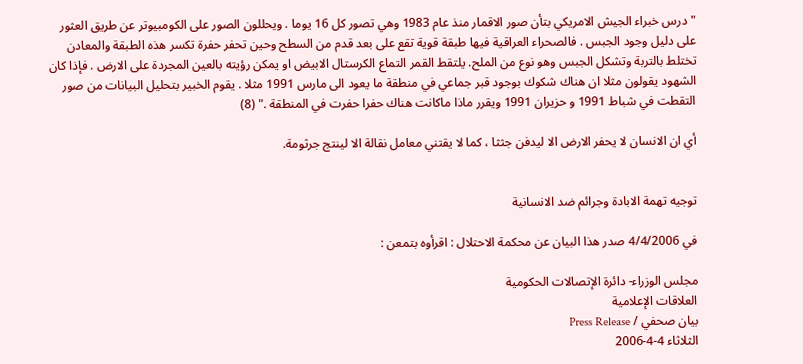"درس خبراء الجيش الامريكي بتأن صور الاقمار منذ عام 1983 وهي تصور كل 16 يوما . ويحللون الصور على الكومبيوتر عن طريق العثور على دليل وجود الجبس . فالصحراء العراقية فيها طبقة قوية تقع على بعد قدم من السطح وحين تحفر حفرة تكسر هذه الطبقة والمعادن تختلط بالتربة وتشكل الجبس وهو نوع من الملح. يلتقط القمر التماع الكرستال الابيض او يمكن رؤيته بالعين المجردة على الارض . فإذا كان الشهود يقولون مثلا ان هناك شكوك بوجود قبر جماعي في منطقة ما يعود الى مارس 1991 مثلا . يقوم الخبير بتحليل البيانات من صور التقطت في شباط 1991 و حزيران 1991 ويقرر ماذا ماكانت هناك حفرا حفرت في المنطقة ." (8)

أي ان الانسان لا يحفر الارض الا ليدفن جثثا ، كما لا يقتني معامل نقالة الا لينتج جرثومة.


توجيه تهمة الابادة وجرائم ضد الانسانية

في 4/4/2006 صدر هذا البيان عن محكمة الاحتلال : اقرأوه بتمعن :

مجلس الوزراء- دائرة الإتصالات الحكومية
العلاقات الإعلامية
بيان صحفي / Press Release
الثلاثاء 4-4-2006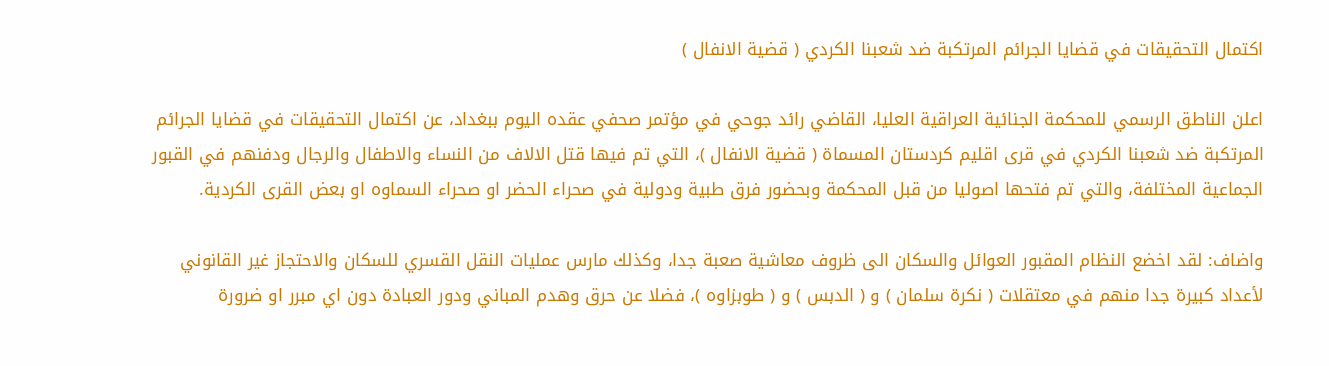اكتمال التحقيقات في قضايا الجرائم المرتكبة ضد شعبنا الكردي ( قضية الانفال )

اعلن الناطق الرسمي للمحكمة الجنائية العراقية العليا، القاضي رائد جوحي في مؤتمر صحفي عقده اليوم ببغداد، عن اكتمال التحقيقات في قضايا الجرائم المرتكبة ضد شعبنا الكردي في قرى اقليم كردستان المسماة ( قضية الانفال )، التي تم فيها قتل الالاف من النساء والاطفال والرجال ودفنهم في القبور الجماعية المختلفة، والتي تم فتحها اصوليا من قبل المحكمة وبحضور فرق طبية ودولية في صحراء الحضر او صحراء السماوه او بعض القرى الكردية.

واضاف: لقد اخضع النظام المقبور العوائل والسكان الى ظروف معاشية صعبة جدا، وكذلك مارس عمليات النقل القسري للسكان والاحتجاز غير القانوني لأعداد كبيرة جدا منهم في معتقلات ( نكرة سلمان ) و ( الدبس ) و ( طوبزاوه )، فضلا عن حرق وهدم المباني ودور العبادة دون اي مبرر او ضرورة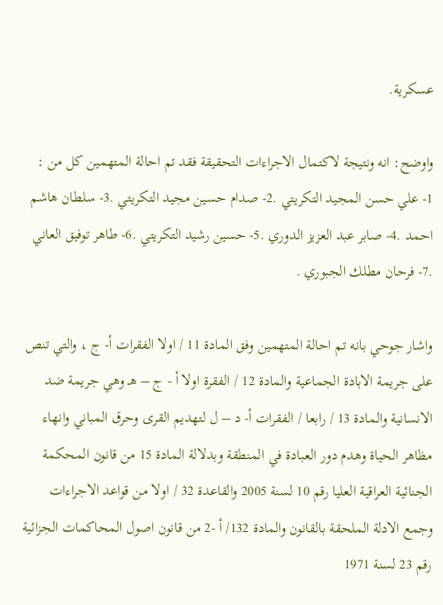عسكرية.

واوضح: انه ونتيجة لاكتمال الاجراءات التحقيقة فقد تم احالة المتهمين كل من :
1- علي حسن المجيد التكريتي .2- صدام حسين مجيد التكريتي .3- سلطان هاشم احمد .4- صابر عبد العزيز الدوري .5- حسين رشيد التكريتي .6- طاهر توفيق العاني .7- فرحان مطلك الجبوري .

واشار جوحي بانه تم احالة المتهمين وفق المادة 11 / اولا الفقرات أ- ج ، والتي تنص على جريمة الابادة الجماعية والمادة 12 / الفقرة اولا أ - ج – هـ وهي جريمة ضد الانسانية والمادة 13 / رابعا / الفقرات أ- د – ل لتهديم القرى وحرق المباني وانهاء مظاهر الحياة وهدم دور العبادة في المنطقة وبدلالة المادة 15 من قانون المحكمة الجنائية العراقية العليا رقم 10 لسنة 2005 والقاعدة 32 / اولا من قواعد الاجراءات وجمع الادلة الملحقة بالقانون والمادة 132/ أ -2 من قانون اصول المحاكمات الجزائية رقم 23 لسنة 1971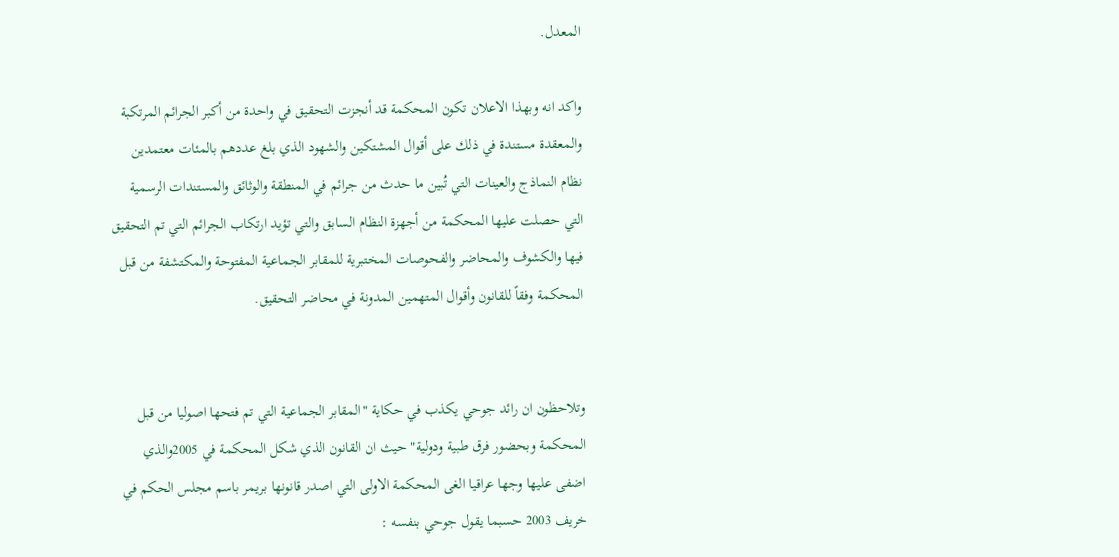المعدل.

واكد انه وبهذا الاعلان تكون المحكمة قد أنجزت التحقيق في واحدة من أكبر الجرائم المرتكبة والمعقدة مستندة في ذلك على أقوال المشتكين والشهود الذي بلغ عددهم بالمئات معتمدين نظام النماذج والعينات التي تُبين ما حدث من جرائم في المنطقة والوثائق والمستندات الرسمية التي حصلت عليها المحكمة من أجهزة النظام السابق والتي تؤيد ارتكاب الجرائم التي تم التحقيق فيها والكشوف والمحاضر والفحوصات المختبرية للمقابر الجماعية المفتوحة والمكتشفة من قبل المحكمة وفقاً للقانون وأقوال المتهمين المدونة في محاضر التحقيق.


وتلاحظون ان رائد جوحي يكذب في حكاية "المقابر الجماعية التي تم فتحها اصوليا من قبل المحكمة وبحضور فرق طبية ودولية" حيث ان القانون الذي شكل المحكمة في 2005والذي اضفى عليها وجها عراقيا الغى المحكمة الاولى التي اصدر قانونها بريمر باسم مجلس الحكم في خريف 2003 حسبما يقول جوحي بنفسه :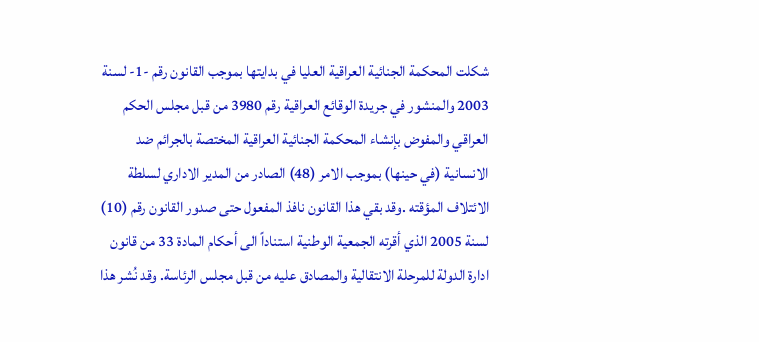شكلت المحكمة الجنائية العراقية العليا في بدايتها بموجب القانون رقم -1- لسنة 2003 والمنشور في جريدة الوقائع العراقية رقم 3980 من قبل مجلس الحكم العراقي والمفوض بإنشاء المحكمة الجنائية العراقية المختصة بالجرائم ضد الانسانية (في حينها) بموجب الامر (48) الصادر من المدير الاداري لسلطة الائتلاف المؤقته .وقد بقي هذا القانون نافذ المفعول حتى صدور القانون رقم (10) لسنة 2005 الذي أقرته الجمعية الوطنية استناداً الى أحكام المادة 33 من قانون ادارة الدولة للمرحلة الانتقالية والمصادق عليه من قبل مجلس الرئاسة. وقد نُشر هذا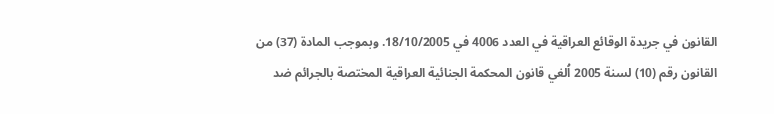القانون في جريدة الوقائع العراقية في العدد 4006 في 18/10/2005. وبموجب المادة (37) من القانون رقم (10) لسنة 2005 اُلغي قانون المحكمة الجنائية العراقية المختصة بالجرائم ضد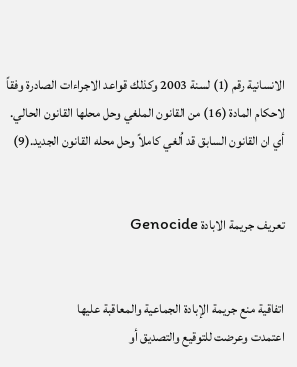الانسانية رقم (1) لسنة 2003 وكذلك قواعد الاجراءات الصادرة وفقاً لاحكام المادة (16) من القانون الملغي وحل محلها القانون الحالي. أي ان القانون السابق قد اُلغي كاملاً وحل محله القانون الجديد.(9)


تعريف جريمة الابادة Genocide


اتفاقية منع جريمة الإبادة الجماعية والمعاقبة عليها
اعتمدت وعرضت للتوقيع والتصديق أو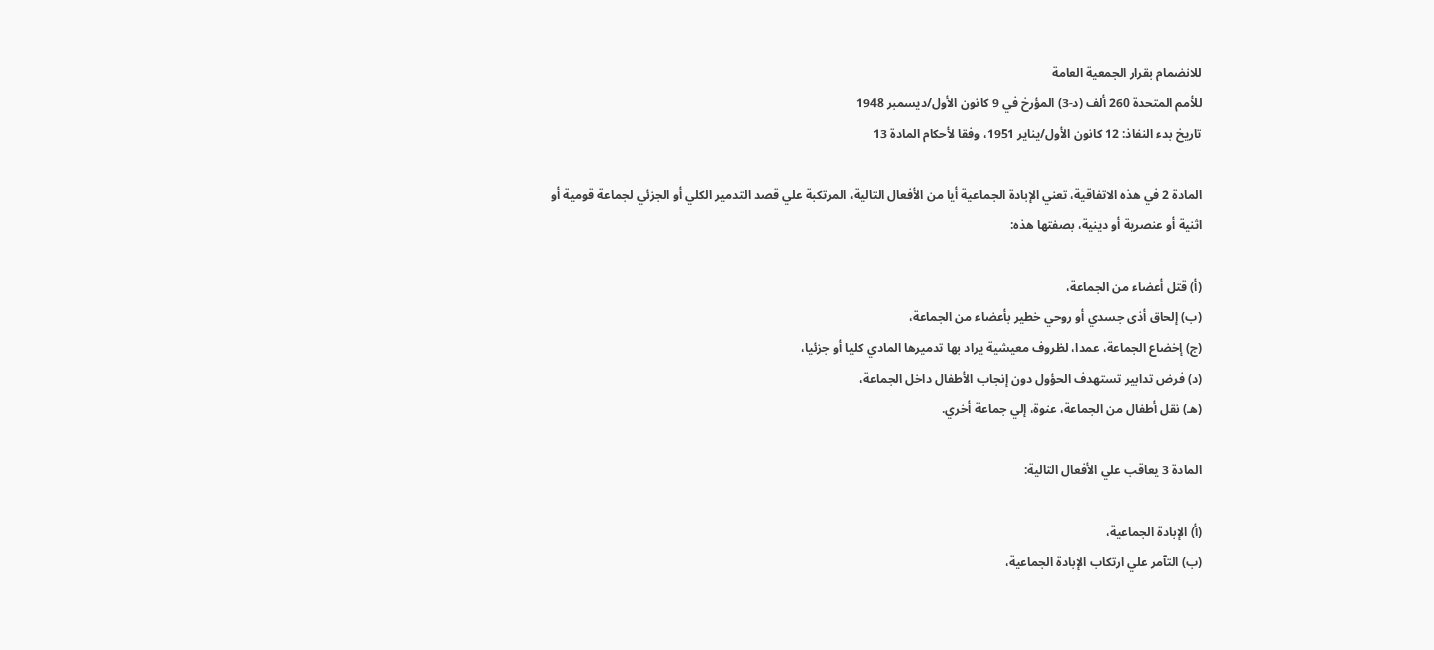للانضمام بقرار الجمعية العامة
للأمم المتحدة 260 ألف (د-3) المؤرخ في 9 كانون الأول/ديسمبر 1948
تاريخ بدء النفاذ: 12 كانون الأول/يناير 1951، وفقا لأحكام المادة 13

المادة 2 في هذه الاتفاقية، تعني الإبادة الجماعية أيا من الأفعال التالية، المرتكبة علي قصد التدمير الكلي أو الجزئي لجماعة قومية أو اثنية أو عنصرية أو دينية، بصفتها هذه:

(أ) قتل أعضاء من الجماعة،
(ب) إلحاق أذى جسدي أو روحي خطير بأعضاء من الجماعة،
(ج) إخضاع الجماعة، عمدا، لظروف معيشية يراد بها تدميرها المادي كليا أو جزئيا،
(د) فرض تدابير تستهدف الحؤول دون إنجاب الأطفال داخل الجماعة،
(هـ) نقل أطفال من الجماعة، عنوة، إلي جماعة أخري.

المادة 3 يعاقب علي الأفعال التالية:

(أ) الإبادة الجماعية،
(ب) التآمر علي ارتكاب الإبادة الجماعية،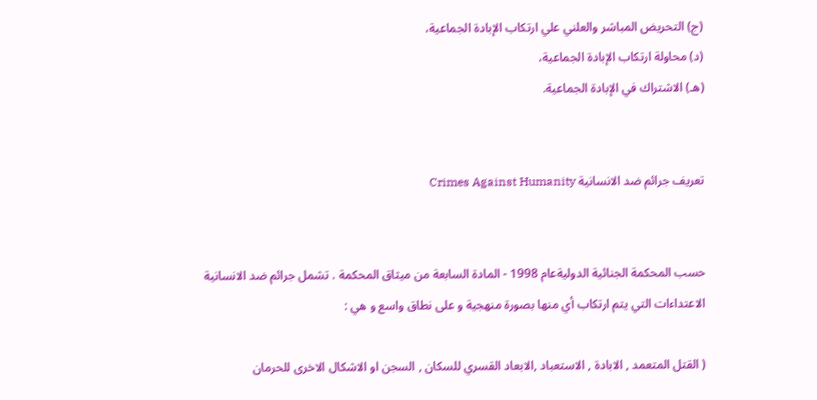(ج) التحريض المباشر والعلني علي ارتكاب الإبادة الجماعية،
(د) محاولة ارتكاب الإبادة الجماعية،
(هـ) الاشتراك في الإبادة الجماعية.


تعريف جرائم ضد الانسانية Crimes Against Humanity


حسب المحكمة الجنائية الدوليةعام 1998 - المادة السابعة من ميثاق المحكمة . تشمل جرائم ضد الانسانية الاعتداءات التي يتم ارتكاب أي منها بصورة منهجية و على نطاق واسع و هي :

( القتل المتعمد , الابادة , الاستعباد ,الابعاد القسري للسكان , السجن او الاشكال الاخرى للحرمان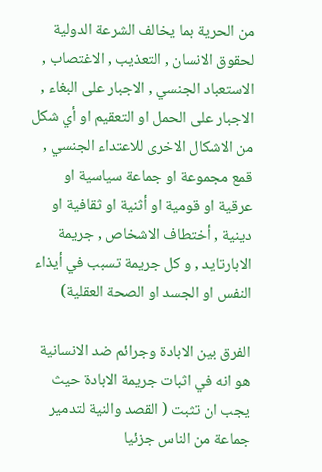من الحرية بما يخالف الشرعة الدولية لحقوق الانسان , التعذيب , الاغتصاب , الاستعباد الجنسي , الاجبار على البغاء , الاجبار على الحمل او التعقيم او أي شكل من الاشكال الاخرى للاعتداء الجنسي , قمع مجموعة او جماعة سياسية او عرقية او قومية او أثنية او ثقافية او دينية , أختطاف الاشخاص , جريمة الابارتايد , و كل جريمة تسبب في أيذاء النفس او الجسد او الصحة العقلية)

الفرق بين الابادة وجرائم ضد الانسانية هو انه في اثبات جريمة الابادة حيث يجب ان تثبت ( القصد والنية لتدمير جماعة من الناس جزئيا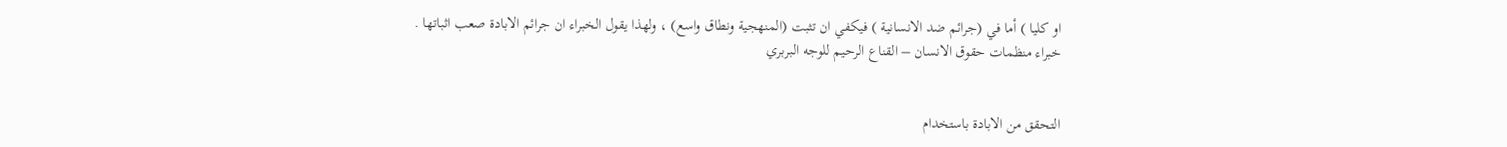او كليا ) أما في (جرائم ضد الانسانية ) فيكفي ان تثبت (المنهجية ونطاق واسع) ، ولهذا يقول الخبراء ان جرائم الابادة صعب اثباتها .
خبراء منظمات حقوق الانسان – القناع الرحيم للوجه البربري


التحقق من الابادة باستخدام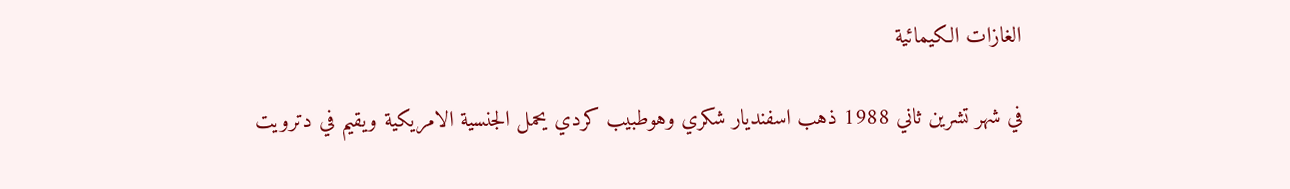الغازات الكيمائية

في شهر تشرين ثاني 1988 ذهب اسفنديار شكري وهوطبيب كردي يحمل الجنسية الامريكية ويقيم في دترويت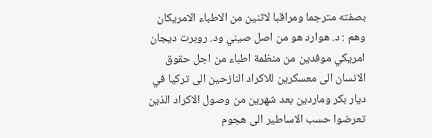بصفته مترجما ومراقبا لاثنين من الاطباء الامريكان وهم : د. هوارد هو من اصل صيني ود. روبرت ديجان امريكي موفدين من منظمة اطباء من اجل حقوق الانسان الى معسكرين للاكراد النازحين الى تركيا في ديار بكر وماردين بعد شهرين من وصول الاكراد الذين تعرضوا حسب الاساطير الى هجوم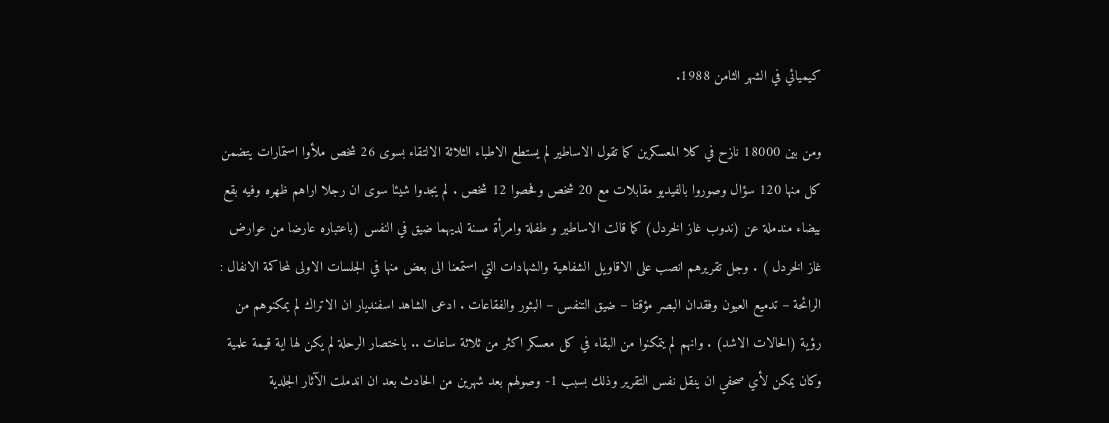كيميائي في الشهر الثامن 1988.

ومن بين 18000 نازح في كلا المعسكرين كما تقول الاساطير لم يستطع الاطباء الثلاثة الالتقاء بسوى 26 شخص ملأوا استمارات يتضمن كل منها 120 سؤال وصوروا بالفيديو مقابلات مع 20 شخص وفحصوا 12 شخص . لم يجدوا شيئا سوى ان رجلا اراهم ظهره وفيه بقع بيضاء مندملة عن (ندوب غاز الخردل) كما قالت الاساطير و طفلة وامرأة مسنة لديهما ضيق في النفس (باعتباره عارضا من عوارض غاز الخردل ) . وجل تقريرهم انصب على الاقاويل الشفاهية والشهادات التي استمعنا الى بعض منها في الجلسات الاولى لمحاكمة الانفال : الرائحة – تدميع العيون وفقدان البصر مؤقتا – ضيق التنفس – البثور والفقاعات . ادعى الشاهد اسفنديار ان الاتراك لم يمكنوهم من رؤية (الحالات الاشد) . وانهم لم يتمكنوا من البقاء في كل معسكر اكثر من ثلاثة ساعات .. باختصار الرحلة لم يكن لها اية قيمة علمية وكان يمكن لأي صحفي ان ينقل نفس التقرير وذلك بسبب 1- وصولهم بعد شهرين من الحادث بعد ان اندملت الآثار الجلدية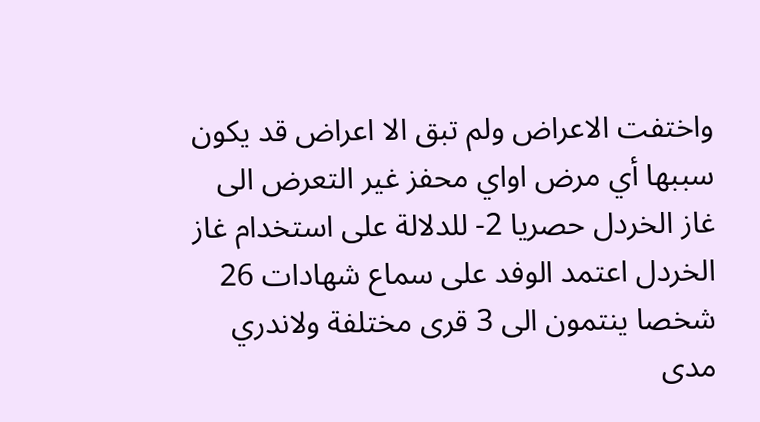واختفت الاعراض ولم تبق الا اعراض قد يكون سببها أي مرض اواي محفز غير التعرض الى غاز الخردل حصريا 2- للدلالة على استخدام غاز الخردل اعتمد الوفد على سماع شهادات 26 شخصا ينتمون الى 3 قرى مختلفة ولاندري مدى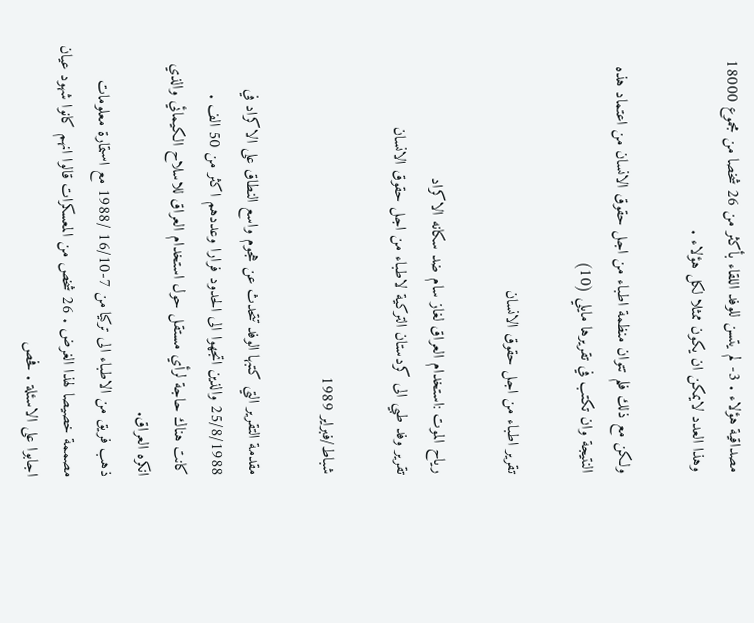مصداقية هؤلاء . 3- لم يتسن للوفد اللقاء بأكثر من 26 شخصا من مجموع 18000 وهذا العدد لايمكن ان يكون ممثلا لكل هؤلاء .

ولكن مع ذلك فلم تتوان منظمة اطباء من اجل حقوق الانسان من اعتماد هذه النتيجة وان تكتب في تقريرها مايلي (10)

تقرير اطباء من اجل حقوق الانسان

رياح الموت :استخدام العراق لغاز سام ضد سكانه الاكراد
تقرير وفد طبي الى كردستان التركية لاطباء من اجل حقوق الانسان

شباط/فبراير 1989

مقدمة التقرير التي كتبها الوفد تتحدث عن هجوم واسع النطاق على الاكراد في 25/8/1988 والذين اتجهوا الى الحدود فرارا وعددهم اكثر من 50 الف .
كانت هناك حاجة لرأي مستقل حول استخدام العراق للاسلاح الكيمائي والذي انكره العراق.
ذهب فريق من الاطباء الى تركيا من 7-16/10 /1988 مع استمارة معلومات مصممة خصيصا لهذا الغرض . 26 شخص من المعسكرات قالوا انهم كانوا شهود عيان اجابوا على الاسئلة . فحص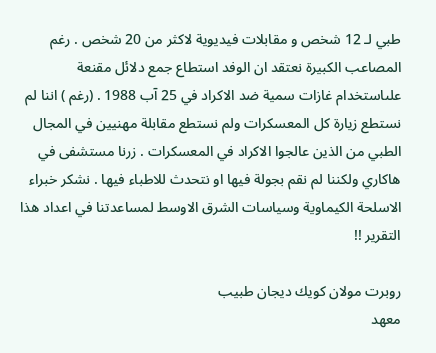طبي لـ 12 شخص و مقابلات فيديوية لاكثر من 20 شخص . رغم المصاعب الكبيرة نعتقد ان الوفد استطاع جمع دلائل مقنعة علىاستخدام غازات سمية ضد الاكراد في 25 آب 1988 . (رغم ) اننا لم نستطع زيارة كل المعسكرات ولم نستطع مقابلة مهنيين في المجال الطبي من الذين عالجوا الاكراد في المعسكرات . زرنا مستشفى في هاكاري ولكننا لم نقم بجولة فيها او نتحدث للاطباء فيها . نشكر خبراء الاسلحة الكيماوية وسياسات الشرق الاوسط لمساعدتنا في اعداد هذا التقرير !!

روبرت مولان كويك ديجان طبيب
معهد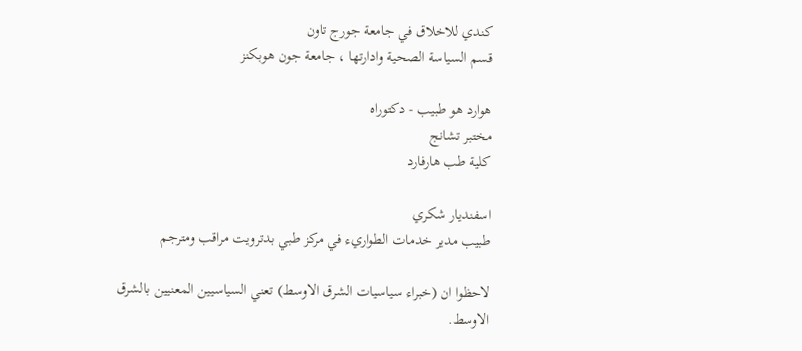كندي للاخلاق في جامعة جورج تاون
قسم السياسة الصحية وادارتها ، جامعة جون هوبكنز

هوارد هو طبيب - دكتوراه
مختبر تشانج
كلية طب هارفارد

اسفنديار شكري
طبيب مدير خدمات الطواريء في مركز طبي بدترويت مراقب ومترجم

لاحظوا ان (خبراء سياسيات الشرق الاوسط) تعني السياسيين المعنيين بالشرق الاوسط.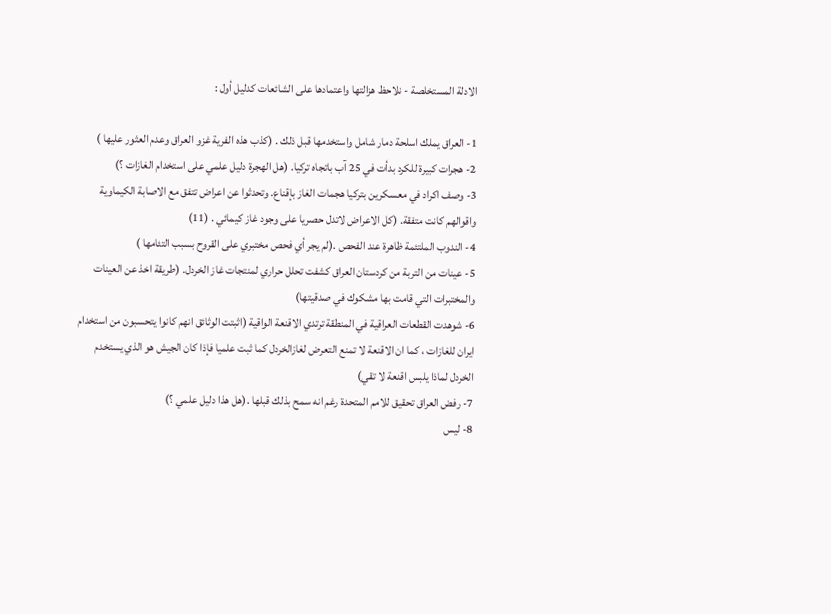الادلة المستخلصة - نلاحظ هزالتها واعتمادها على الشائعات كدليل أول :

1- العراق يملك اسلحة دمار شامل واستخدمها قبل ذلك . (كذب هذه الفرية غزو العراق وعدم العثور عليها )
2- هجرات كبيرة للكرد بدأت في 25 آب باتجاه تركيا. (هل الهجرة دليل علمي على استخدام الغازات ؟)
3- وصف اكراد في معسكرين بتركيا هجمات الغاز بإقناع. وتحدثوا عن اعراض تتفق مع الاصابة الكيماوية واقوالهم كانت متفقة. (كل الاعراض لاتدل حصريا على وجود غاز كيمائي . (11)
4- الندوب الملتئمة ظاهرة عند الفحص .(لم يجر أي فحص مختبري على القروح بسبب التئامها )
5- عينات من التربة من كردستان العراق كشفت تحلل حراري لمنتجات غاز الخردل. (طريقة اخذ عن العينات والمختبرات التي قامت بها مشكوك في صدقيتها)
6- شوهدت القطعات العراقية في المنطقة ترتدي الاقنعة الواقية (اثبتت الوثائق انهم كانوا يتحسبون من استخدام ايران للغازات ، كما ان الاقنعة لا تمنع التعرض لغازالخردل كما ثبت علميا فإذا كان الجيش هو الذي يستخدم الخردل لماذا يلبس اقنعة لا تقي)
7- رفض العراق تحقيق للامم المتحدة رغم انه سمح بذلك قبلها .(هل هذا دليل علمي ؟)
8- ليس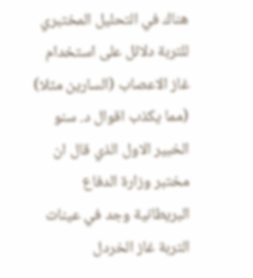هناك في التحليل المختبري للتربة دلائل على استخدام غاز الاعصاب (السارين مثلا) (مما يكذب اقوال د. سنو الخبير الاول الذي قال ان مختبر وزارة الدفاع البريطانية وجد في عينات التربة غاز الخردل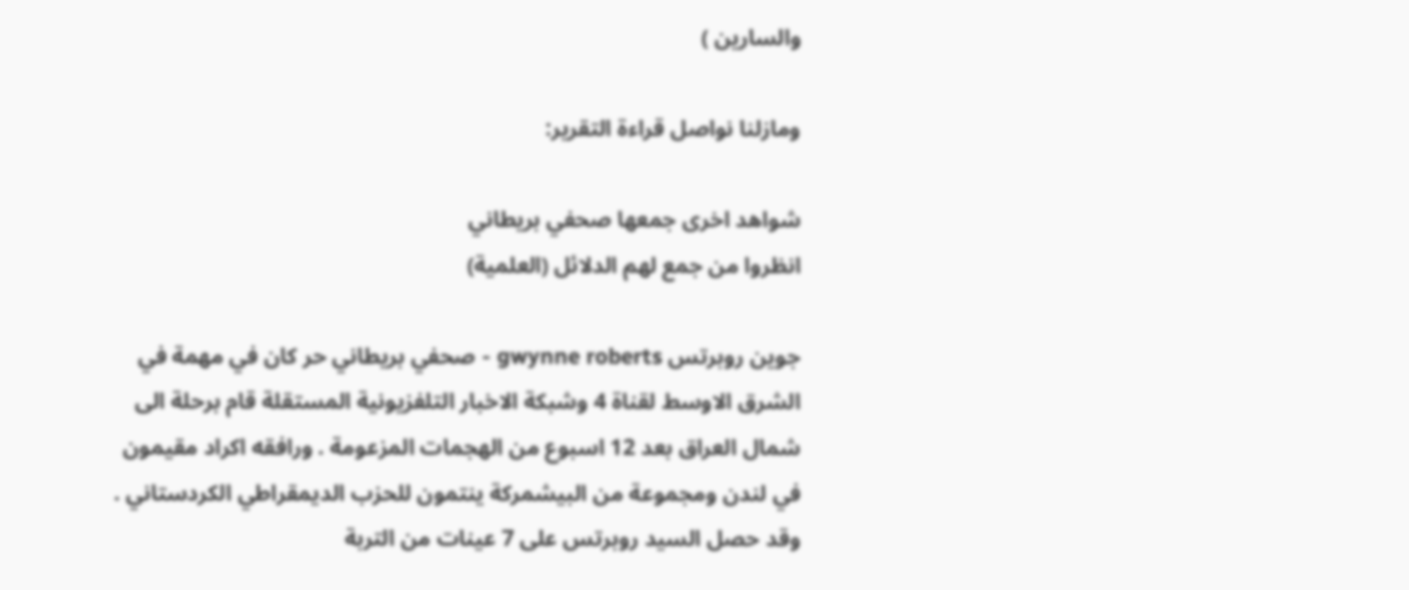والسارين )

ومازلنا نواصل قراءة التقرير:

شواهد اخرى جمعها صحفي بريطاني
انظروا من جمع لهم الدلائل (العلمية)

جوين روبرتس gwynne roberts - صحفي بريطاني حر كان في مهمة في الشرق الاوسط لقناة 4 وشبكة الاخبار التلفزيونية المستقلة قام برحلة الى شمال العراق بعد 12 اسبوع من الهجمات المزعومة . ورافقه اكراد مقيمون في لندن ومجموعة من البيشمركة ينتمون للحزب الديمقراطي الكردستاني . وقد حصل السيد روبرتس على 7 عينات من التربة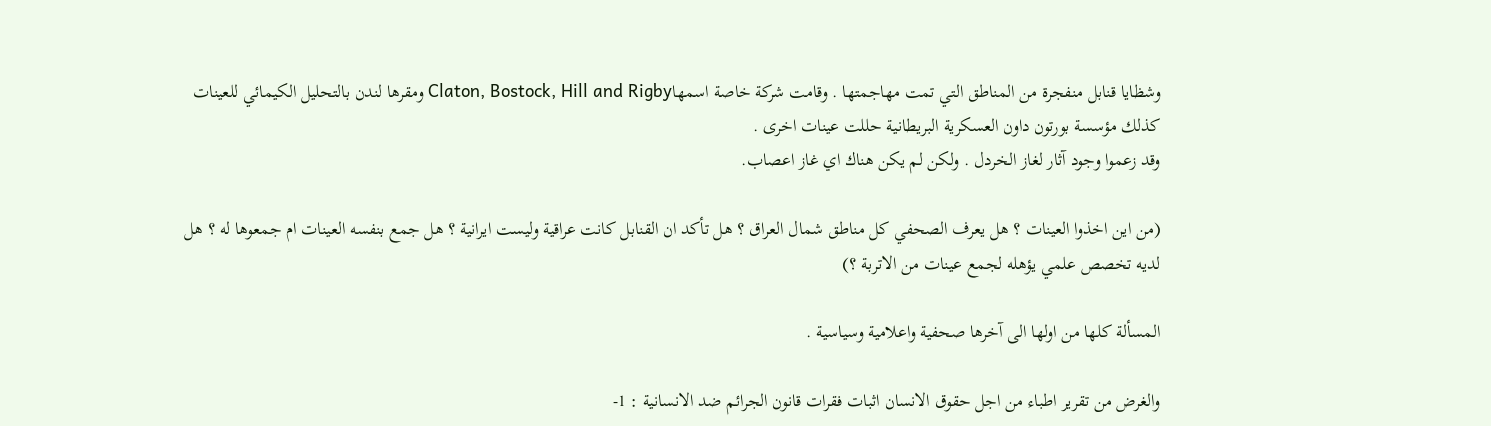وشظايا قنابل منفجرة من المناطق التي تمت مهاجمتها . وقامت شركة خاصة اسمهاClaton, Bostock, Hill and Rigby ومقرها لندن بالتحليل الكيمائي للعينات كذلك مؤسسة بورتون داون العسكرية البريطانية حللت عينات اخرى .
وقد زعموا وجود آثار لغاز الخردل . ولكن لم يكن هناك اي غاز اعصاب.

(من اين اخذوا العينات ؟ هل يعرف الصحفي كل مناطق شمال العراق ؟ هل تأكد ان القنابل كانت عراقية وليست ايرانية ؟ هل جمع بنفسه العينات ام جمعوها له ؟ هل لديه تخصص علمي يؤهله لجمع عينات من الاتربة ؟)

المسألة كلها من اولها الى آخرها صحفية واعلامية وسياسية .

والغرض من تقرير اطباء من اجل حقوق الانسان اثبات فقرات قانون الجرائم ضد الانسانية : 1-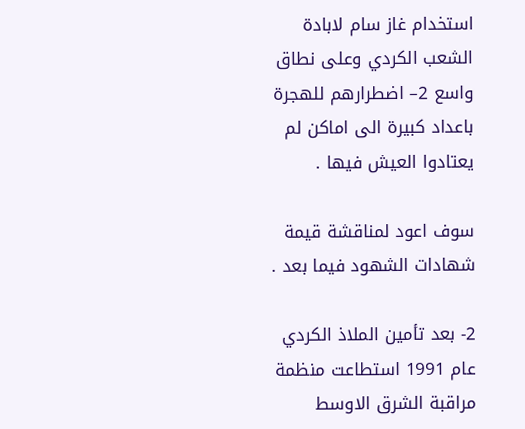استخدام غاز سام لابادة الشعب الكردي وعلى نطاق واسع 2– اضطرارهم للهجرة باعداد كبيرة الى اماكن لم يعتادوا العيش فيها .

سوف اعود لمناقشة قيمة شهادات الشهود فيما بعد .

2- بعد تأمين الملاذ الكردي عام 1991 استطاعت منظمة مراقبة الشرق الاوسط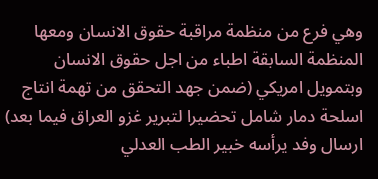وهي فرع من منظمة مراقبة حقوق الانسان ومعها المنظمة السابقة اطباء من اجل حقوق الانسان وبتمويل امريكي (ضمن جهد التحقق من تهمة انتاج اسلحة دمار شامل تحضيرا لتبرير غزو العراق فيما بعد) ارسال وفد يرأسه خبير الطب العدلي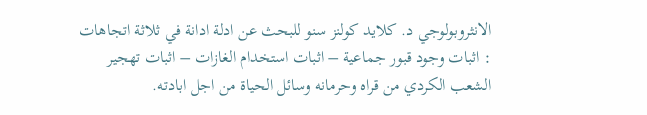الانثروبولوجي د. كلايد كولنز سنو للبحث عن ادلة ادانة في ثلاثة اتجاهات : اثبات وجود قبور جماعية – اثبات استخدام الغازات – اثبات تهجير الشعب الكردي من قراه وحرمانه وسائل الحياة من اجل ابادته.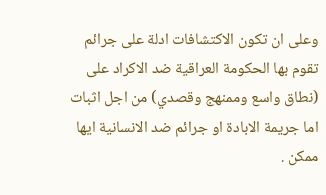وعلى ان تكون الاكتشافات ادلة على جرائم تقوم بها الحكومة العراقية ضد الاكراد على (نطاق واسع وممنهج وقصدي) من اجل اثبات اما جريمة الابادة او جرائم ضد الانسانية ايها ممكن .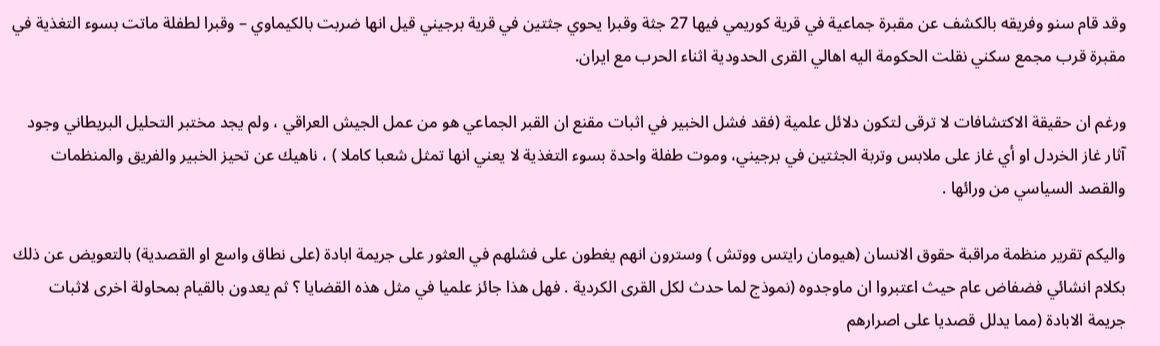وقد قام سنو وفريقه بالكشف عن مقبرة جماعية في قرية كوريمي فيها 27 جثة وقبرا يحوي جثتين في قرية برجيني قيل انها ضربت بالكيماوي – وقبرا لطفلة ماتت بسوء التغذية في مقبرة قرب مجمع سكني نقلت الحكومة اليه اهالي القرى الحدودية اثناء الحرب مع ايران.

ورغم ان حقيقة الاكتشافات لا ترقى لتكون دلائل علمية (فقد فشل الخبير في اثبات مقنع ان القبر الجماعي هو من عمل الجيش العراقي ، ولم يجد مختبر التحليل البريطاني وجود آثار غاز الخردل او أي غاز على ملابس وتربة الجثتين في برجيني، وموت طفلة واحدة بسوء التغذية لا يعني انها تمثل شعبا كاملا ) ، ناهيك عن تحيز الخبير والفريق والمنظمات والقصد السياسي من ورائها .

واليكم تقرير منظمة مراقبة حقوق الانسان (هيومان رايتس ووتش ) وسترون انهم يغطون على فشلهم في العثور على جريمة ابادة (على نطاق واسع او القصدية) بالتعويض عن ذلك بكلام انشائي فضفاض عام حيث اعتبروا ان ماوجدوه (نموذج لما حدث لكل القرى الكردية . فهل هذا جائز علميا في مثل هذه القضايا ؟ ثم يعدون بالقيام بمحاولة اخرى لاثبات جريمة الابادة (مما يدلل قصديا على اصرارهم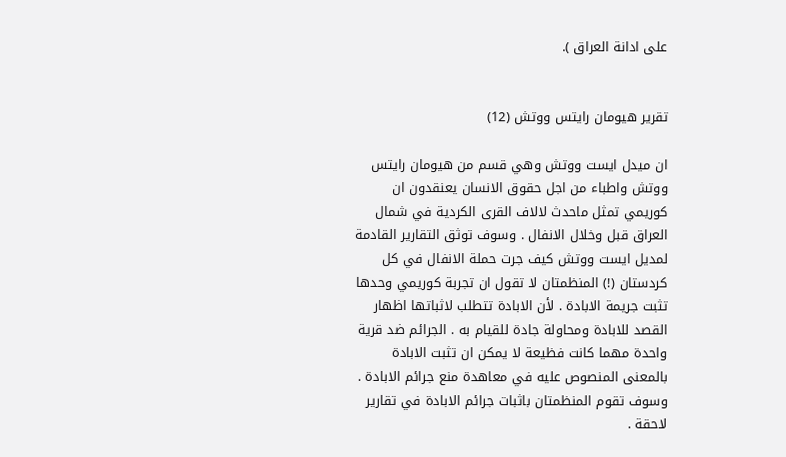على ادانة العراق ).


تقرير هيومان رايتس ووتش (12)

ان ميدل ايست ووتش وهي قسم من هيومان رايتس ووتش واطباء من اجل حقوق الانسان يعنقدون ان كوريمي تمثل ماحدث لالاف القرى الكردية في شمال العراق قبل وخلال الانفال . وسوف توثق التقارير القادمة لمديل ايست ووتش كيف جرت حملة الانفال في كل كردستان (!) المنظمتان لا تقول ان تجربة كوريمي وحدها تثبت جريمة الابادة . لأن الابادة تتطلب لاثباتها اظهار القصد للابادة ومحاولة جادة للقيام به . الجرائم ضد قرية واحدة مهما كانت فظيعة لا يمكن ان تثبت الابادة بالمعنى المنصوص عليه في معاهدة منع جرائم الابادة . وسوف تقوم المنظمتان باثبات جرائم الابادة في تقارير لاحقة .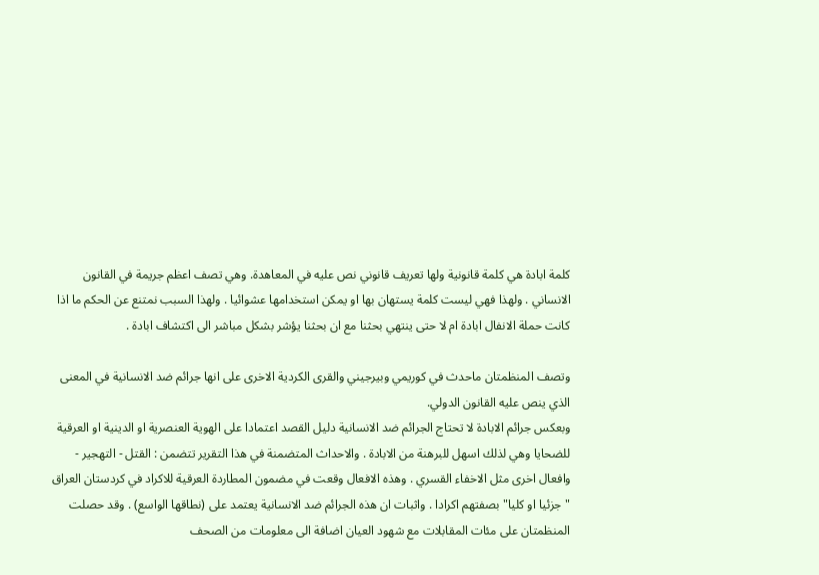كلمة ابادة هي كلمة قانونية ولها تعريف قانوني نص عليه في المعاهدة. وهي تصف اعظم جريمة في القانون الانساني . ولهذا فهي ليست كلمة يستهان بها او يمكن استخدامها عشوائيا . ولهذا السبب نمتنع عن الحكم ما اذا كانت حملة الانفال ابادة ام لا حتى ينتهي بحثنا مع ان بحثنا يؤشر بشكل مباشر الى اكتشاف ابادة .

وتصف المنظمتان ماحدث في كوريمي وبيرجيني والقرى الكردية الاخرى على انها جرائم ضد الانسانية في المعنى الذي ينص عليه القانون الدولي.
وبعكس جرائم الابادة لا تحتاج الجرائم ضد الانسانية دليل القصد اعتمادا على الهوية العنصرية او الدينية او العرقية للضحايا وهي لذلك اسهل للبرهنة من الابادة . والاحداث المتضمنة في هذا التقرير تتضمن : القتل - التهجير - وافعال اخرى مثل الاخفاء القسري . وهذه الافعال وقعت في مضمون المطاردة العرقية للاكراد في كردستان العراق "جزئيا او كليا" بصفتهم اكرادا . واثبات ان هذه الجرائم ضد الانسانية يعتمد على (نطاقها الواسع) . وقد حصلت المنظمتان على مئات المقابلات مع شهود العيان اضافة الى معلومات من الصحف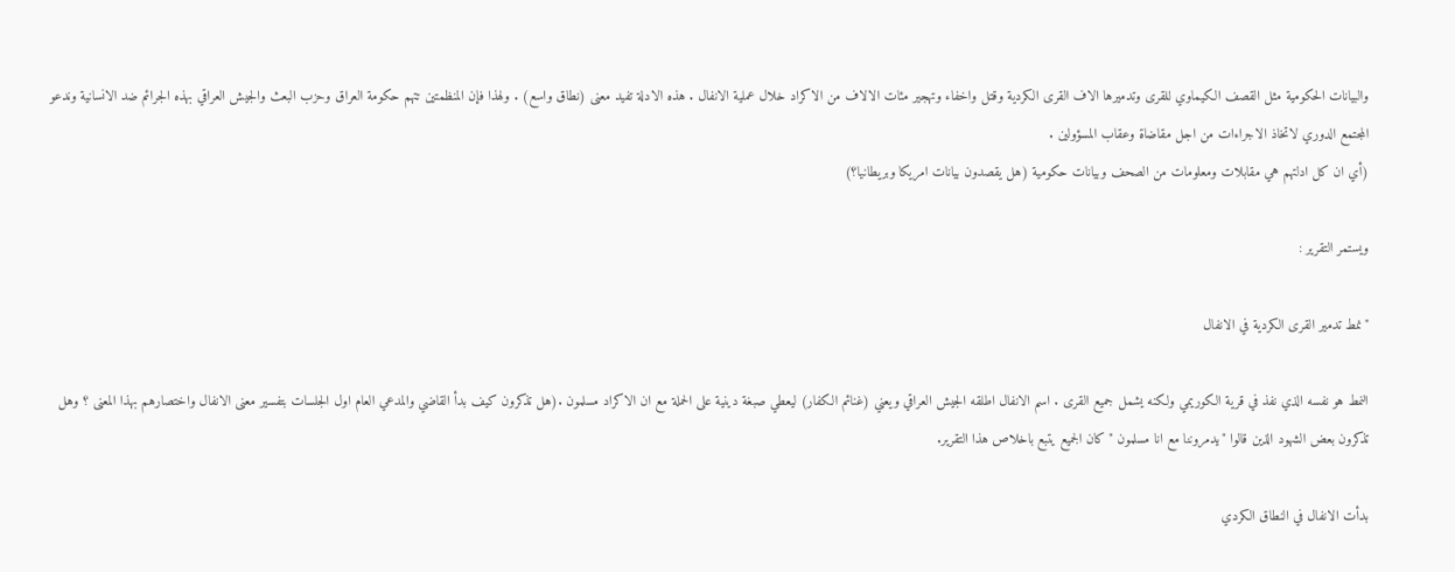والبيانات الحكومية مثل القصف الكيماوي للقرى وتدميرها الاف القرى الكردية وقتل واخفاء وتهجير مئات الالاف من الاكراد خلال عملية الانفال . هذه الادلة تفيد معنى (نطاق واسع) . ولهذا فإن المنظمتين تتهم حكومة العراق وحزب البعث والجيش العراقي بهذه الجرائم ضد الانسانية وندعو المجتمع الدوري لاتخاذ الاجراءات من اجل مقاضاة وعقاب المسؤولين .
(أي ان كل ادلتهم هي مقابلات ومعلومات من الصحف وبيانات حكومية (هل يقصدون بيانات امريكا وبريطانيا؟)

ويستمر التقرير :

"نمط تدمير القرى الكردية في الانفال

النمط هو نفسه الذي نفذ في قرية الكوريمي ولكنه يشمل جميع القرى . اسم الانفال اطلقه الجيش العراقي ويعني (غنائم الكفار) ليعطي صبغة دينية على الحملة مع ان الاكراد مسلمون .(هل تذكرون كيف بدأ القاضي والمدعي العام اول الجلسات بتفسير معنى الانفال واختصارهم بهذا المعنى ؟ وهل تذكرون بعض الشهود الذين قالوا "يدمروننا مع انا مسلمون " كان الجميع يتبع باخلاص هذا التقرير.

بدأت الانفال في النطاق الكردي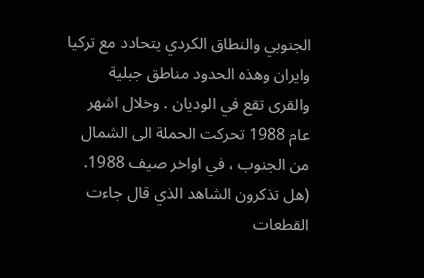الجنوبي والنطاق الكردي يتحادد مع تركيا وايران وهذه الحدود مناطق جبلية والقرى تقع في الوديان . وخلال اشهر عام 1988 تحركت الحملة الى الشمال من الجنوب ، في اواخر صيف 1988. (هل تذكرون الشاهد الذي قال جاءت القطعات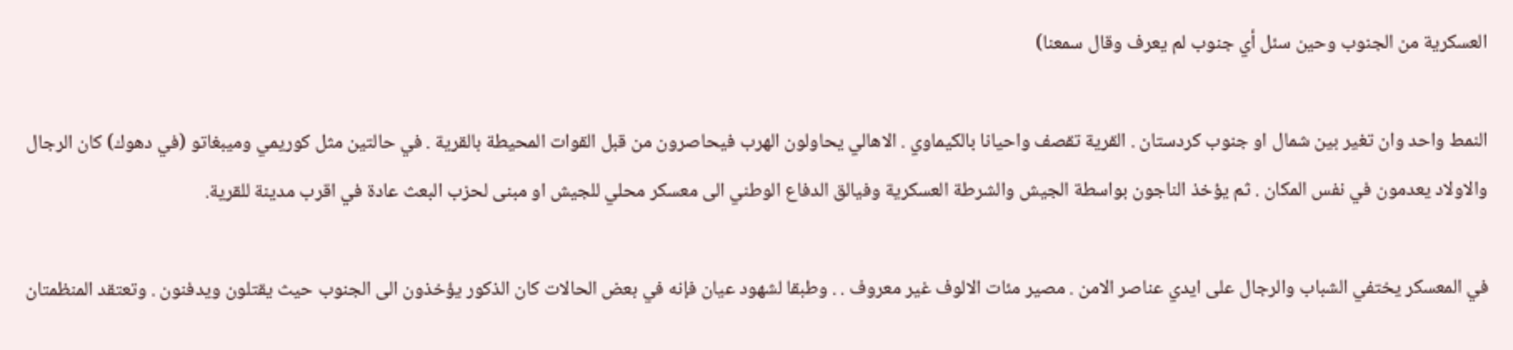العسكرية من الجنوب وحين سئل أي جنوب لم يعرف وقال سمعنا)

النمط واحد وان تغير بين شمال او جنوب كردستان . القرية تقصف واحيانا بالكيماوي . الاهالي يحاولون الهرب فيحاصرون من قبل القوات المحيطة بالقرية . في حالتين مثل كوريمي وميبغاتو (في دهوك) كان الرجال والاولاد يعدمون في نفس المكان . ثم يؤخذ الناجون بواسطة الجيش والشرطة العسكرية وفيالق الدفاع الوطني الى معسكر محلي للجيش او مبنى لحزب البعث عادة في اقرب مدينة للقرية.

في المعسكر يختفي الشباب والرجال على ايدي عناصر الامن . مصير مئات الالوف غير معروف . . وطبقا لشهود عيان فإنه في بعض الحالات كان الذكور يؤخذون الى الجنوب حيث يقتلون ويدفنون . وتعتقد المنظمتان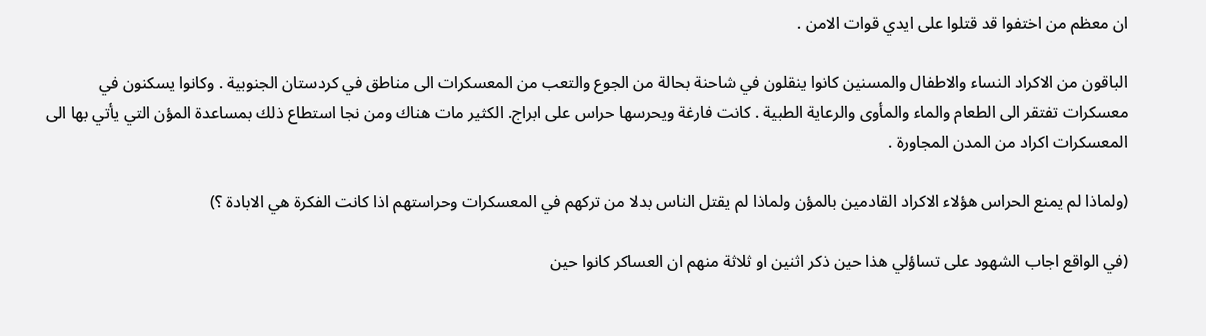ان معظم من اختفوا قد قتلوا على ايدي قوات الامن .

الباقون من الاكراد النساء والاطفال والمسنين كانوا ينقلون في شاحنة بحالة من الجوع والتعب من المعسكرات الى مناطق في كردستان الجنوبية . وكانوا يسكنون في معسكرات تفتقر الى الطعام والماء والمأوى والرعاية الطبية . كانت فارغة ويحرسها حراس على ابراج. الكثير مات هناك ومن نجا استطاع ذلك بمساعدة المؤن التي يأتي بها الى المعسكرات اكراد من المدن المجاورة .

(ولماذا لم يمنع الحراس هؤلاء الاكراد القادمين بالمؤن ولماذا لم يقتل الناس بدلا من تركهم في المعسكرات وحراستهم اذا كانت الفكرة هي الابادة ؟)

(في الواقع اجاب الشهود على تساؤلي هذا حين ذكر اثنين او ثلاثة منهم ان العساكر كانوا حين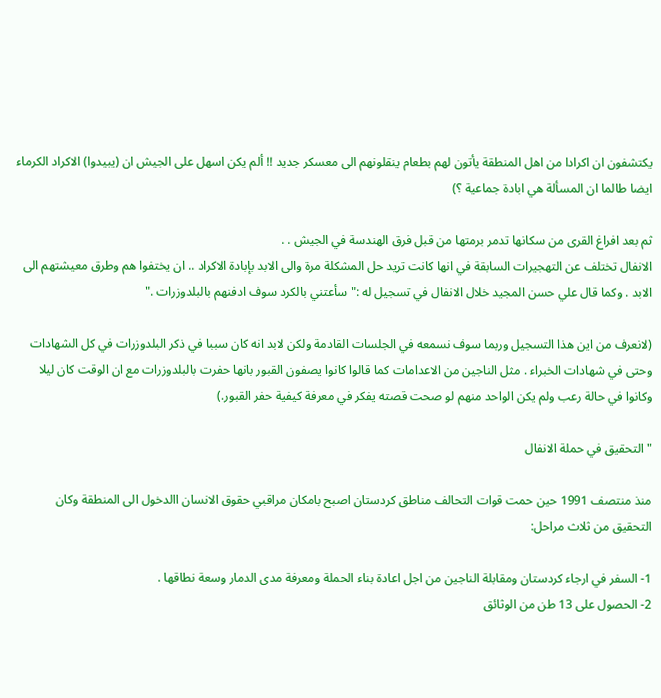يكتشفون ان اكرادا من اهل المنطقة يأتون لهم بطعام ينقلونهم الى معسكر جديد !! ألم يكن اسهل على الجيش ان (يبيدوا) الاكراد الكرماء ايضا طالما ان المسألة هي ابادة جماعية ؟)

ثم بعد افراغ القرى من سكانها تدمر برمتها من قبل فرق الهندسة في الجيش . .
الانفال تختلف عن التهجيرات السابقة في انها كانت تريد حل المشكلة مرة والى الابد بإبادة الاكراد .. ان يختفوا هم وطرق معيشتهم الى الابد . وكما قال علي حسن المجيد خلال الانفال في تسجيل له :" سأعتني بالكرد سوف ادفنهم بالبلدوزرات ."

(لانعرف من اين هذا التسجيل وربما سوف نسمعه في الجلسات القادمة ولكن لابد انه كان سببا في ذكر البلدوزرات في كل الشهادات وحتى في شهادات الخبراء . مثل الناجين من الاعدامات كما قالوا كانوا يصفون القبور بانها حفرت بالبلدوزرات مع ان الوقت كان ليلا وكانوا في حالة رعب ولم يكن الواحد منهم لو صحت قصته يفكر في معرفة كيفية حفر القبور.)

"التحقيق في حملة الانفال

منذ منتصف 1991 حين حمت قوات التحالف مناطق كردستان اصبح بامكان مراقبي حقوق الانسان االدخول الى المنطقة وكان التحقيق من ثلاث مراحل:

1- السفر في ارجاء كردستان ومقابلة الناجين من اجل اعادة بناء الحملة ومعرفة مدى الدمار وسعة نطاقها .
2- الحصول على 13 طن من الوثائق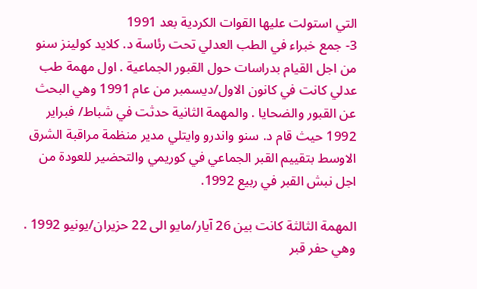التي استولت عليها القوات الكردية بعد 1991
3- جمع خبراء في الطب العدلي تحت رئاسة د. كلايد كولينز سنو من اجل القيام بدراسات حول القبور الجماعية . اول مهمة طب عدلي كانت في كانون الاول/ديسمبر من عام 1991 وهي البحث عن القبور والضحايا . والمهمة الثانية حدثت في شباط/ فبراير 1992 حيث قام د. سنو واندرو وايتلي مدير منظمة مراقبة الشرق الاوسط بتقييم القبر الجماعي في كوريمي والتحضير للعودة من اجل نبش القبر في ربيع 1992.

المهمة الثالثة كانت بين 26 آيار/مايو الى 22 حزيران/يونيو 1992 . وهي حفر قبر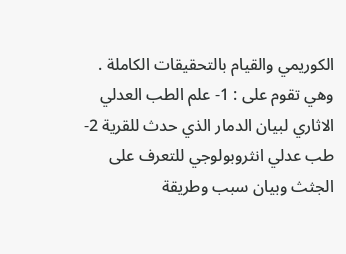الكوريمي والقيام بالتحقيقات الكاملة . وهي تقوم على : 1- علم الطب العدلي الاثاري لبيان الدمار الذي حدث للقرية 2- طب عدلي انثروبولوجي للتعرف على الجثث وبيان سبب وطريقة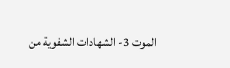الموت 3- الشهادات الشفوية من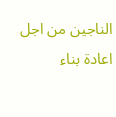الناجين من اجل اعادة بناء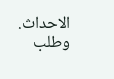الاحداث. وطلب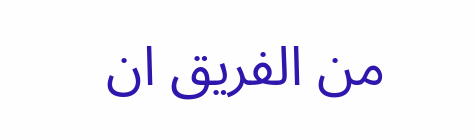من الفريق ان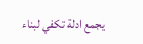يجمع ادلة تكفي لبناء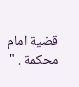قضية امام محكمة . "